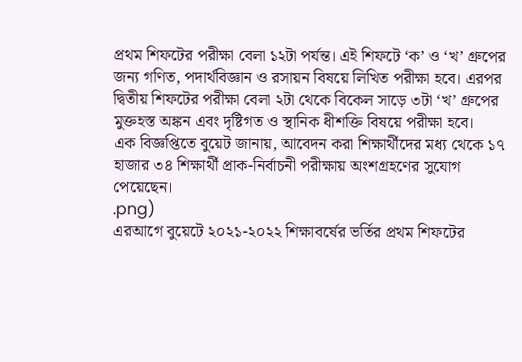প্রথম শিফটের পরীক্ষা বেলা ১২টা পর্যন্ত। এই শিফটে ‘ক’ ও ‘খ’ গ্রুপের জন্য গণিত, পদার্থবিজ্ঞান ও রসায়ন বিষয়ে লিখিত পরীক্ষা হবে। এরপর দ্বিতীয় শিফটের পরীক্ষা বেলা ২টা থেকে বিকেল সাড়ে ৩টা ‘খ’ গ্রুপের মুক্তহস্ত অঙ্কন এবং দৃষ্টিগত ও স্থানিক ধীশক্তি বিষয়ে পরীক্ষা হবে।
এক বিজ্ঞপ্তিতে বুয়েট জানায়, আবেদন করা শিক্ষার্থীদের মধ্য থেকে ১৭ হাজার ৩৪ শিক্ষার্থী প্রাক-নির্বাচনী পরীক্ষায় অংশগ্রহণের সুযোগ পেয়েছেন।
.png)
এরআগে বুয়েটে ২০২১-২০২২ শিক্ষাবর্ষের ভর্তির প্রথম শিফটের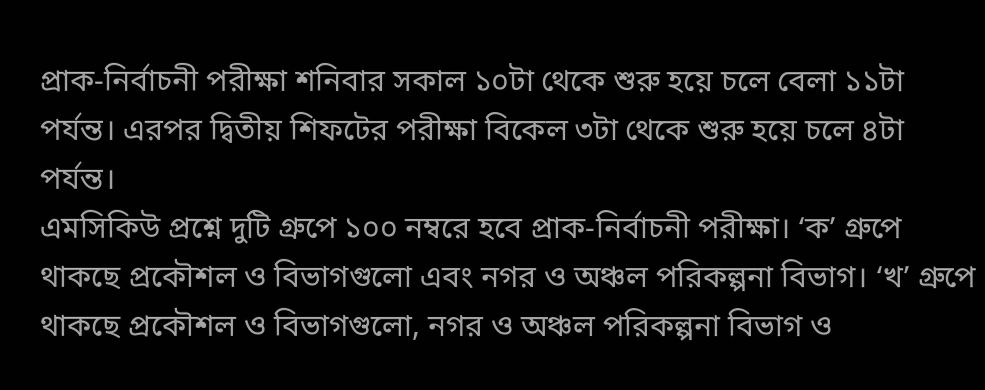প্রাক-নির্বাচনী পরীক্ষা শনিবার সকাল ১০টা থেকে শুরু হয়ে চলে বেলা ১১টা পর্যন্ত। এরপর দ্বিতীয় শিফটের পরীক্ষা বিকেল ৩টা থেকে শুরু হয়ে চলে ৪টা পর্যন্ত।
এমসিকিউ প্রশ্নে দুটি গ্রুপে ১০০ নম্বরে হবে প্রাক-নির্বাচনী পরীক্ষা। ‘ক’ গ্রুপে থাকছে প্রকৌশল ও বিভাগগুলো এবং নগর ও অঞ্চল পরিকল্পনা বিভাগ। ‘খ’ গ্রুপে থাকছে প্রকৌশল ও বিভাগগুলো, নগর ও অঞ্চল পরিকল্পনা বিভাগ ও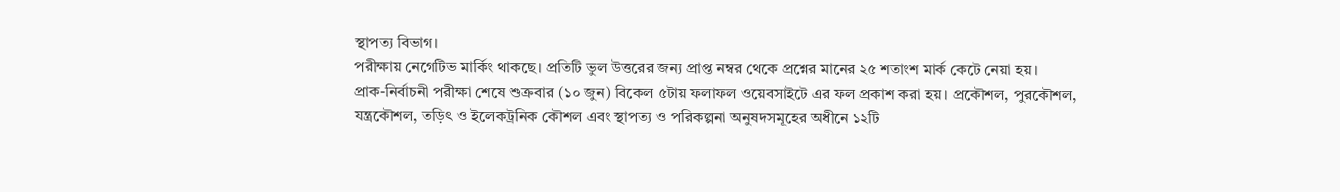স্থাপত্য বিভাগ।
পরীক্ষায় নেগেটিভ মার্কিং থাকছে। প্রতিটি ভুল উত্তরের জন্য প্রাপ্ত নম্বর থেকে প্রশ্নের মানের ২৫ শতাংশ মার্ক কেটে নেয়া হয়।
প্রাক-নির্বাচনী পরীক্ষা শেষে শুক্রবার (১০ জুন) বিকেল ৫টায় ফলাফল ওয়েবসাইটে এর ফল প্রকাশ করা হয়। প্রকৌশল, পুরকৌশল, যন্ত্রকৌশল, তড়িৎ ও ইলেকট্রনিক কৌশল এবং স্থাপত্য ও পরিকল্পনা অনুষদসমূহের অধীনে ১২টি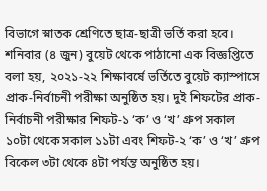বিভাগে স্নাতক শ্রেণিতে ছাত্র-ছাত্রী ভর্তি করা হবে।
শনিবার (৪ জুন) বুয়েট থেকে পাঠানো এক বিজ্ঞপ্তিতে বলা হয়, ২০২১-২২ শিক্ষাবর্ষে ভর্তিতে বুয়েট ক্যাস্পাসে প্রাক-নির্বাচনী পরীক্ষা অনুষ্ঠিত হয়। দুই শিফটের প্রাক-নির্বাচনী পরীক্ষার শিফট-১ ‘ক’ ও ‘খ’ গ্রুপ সকাল ১০টা থেকে সকাল ১১টা এবং শিফট-২ ‘ক’ ও ‘খ’ গ্রুপ বিকেল ৩টা থেকে ৪টা পর্যন্ত অনুষ্ঠিত হয়।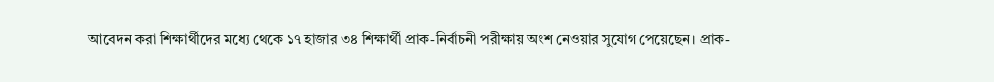আবেদন করা শিক্ষার্থীদের মধ্যে থেকে ১৭ হাজার ৩৪ শিক্ষার্থী প্রাক-নির্বাচনী পরীক্ষায় অংশ নেওয়ার সুযোগ পেয়েছেন। প্রাক-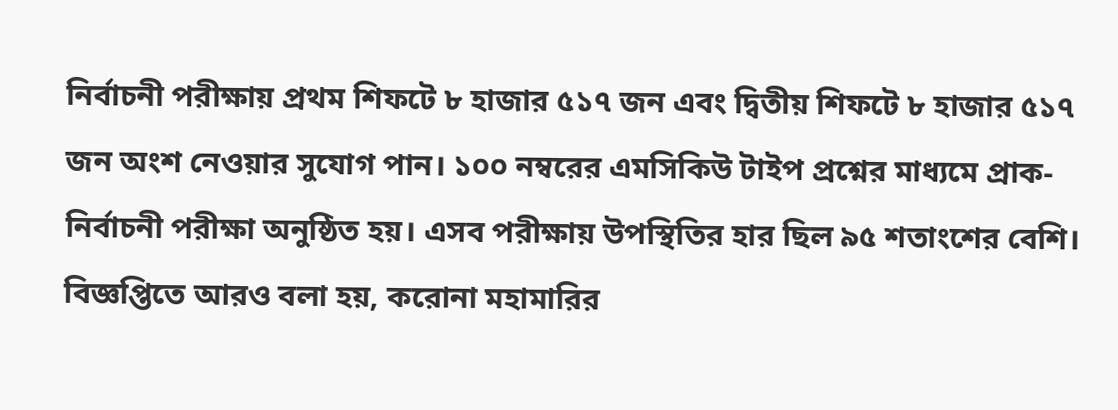নির্বাচনী পরীক্ষায় প্রথম শিফটে ৮ হাজার ৫১৭ জন এবং দ্বিতীয় শিফটে ৮ হাজার ৫১৭ জন অংশ নেওয়ার সুযোগ পান। ১০০ নম্বরের এমসিকিউ টাইপ প্রশ্নের মাধ্যমে প্রাক-নির্বাচনী পরীক্ষা অনুষ্ঠিত হয়। এসব পরীক্ষায় উপস্থিতির হার ছিল ৯৫ শতাংশের বেশি।
বিজ্ঞপ্তিতে আরও বলা হয়, করোনা মহামারির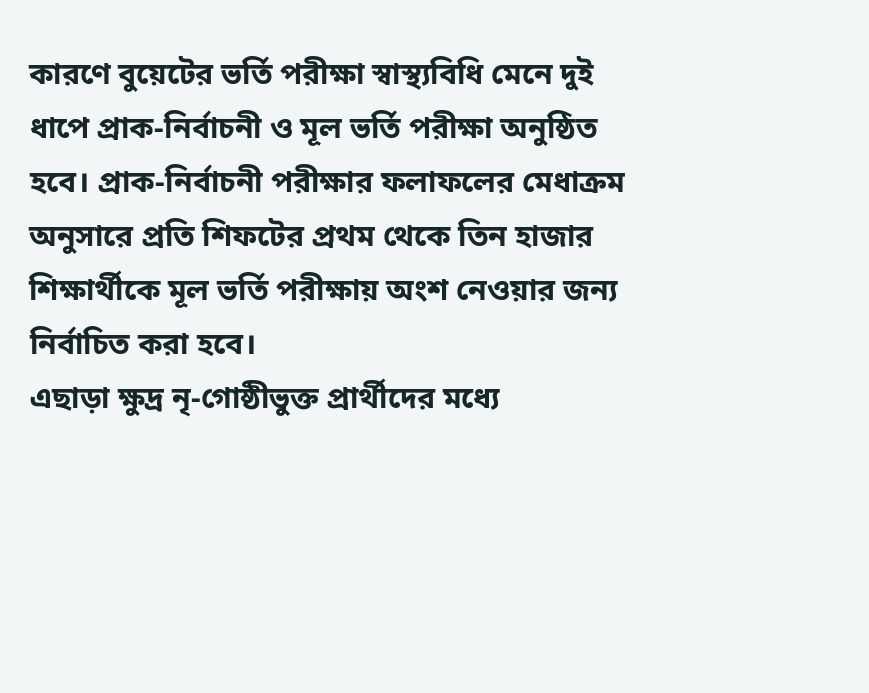কারণে বুয়েটের ভর্তি পরীক্ষা স্বাস্থ্যবিধি মেনে দুই ধাপে প্রাক-নির্বাচনী ও মূল ভর্তি পরীক্ষা অনুষ্ঠিত হবে। প্রাক-নির্বাচনী পরীক্ষার ফলাফলের মেধাক্রম অনুসারে প্রতি শিফটের প্রথম থেকে তিন হাজার শিক্ষার্থীকে মূল ভর্তি পরীক্ষায় অংশ নেওয়ার জন্য নির্বাচিত করা হবে।
এছাড়া ক্ষুদ্র নৃ-গোষ্ঠীভুক্ত প্রার্থীদের মধ্যে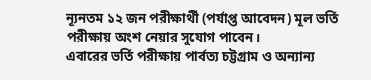ন্যূনতম ১২ জন পরীক্ষার্থী (পর্যাপ্ত আবেদন) মূল ভর্তি পরীক্ষায় অংশ নেয়ার সুযোগ পাবেন।
এবারের ভর্তি পরীক্ষায় পার্বত্য চট্টগ্রাম ও অন্যান্য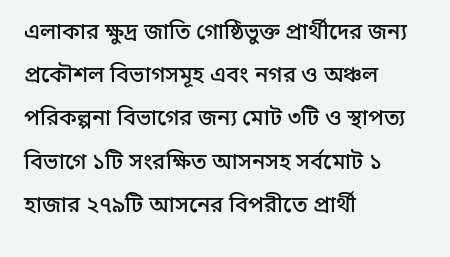এলাকার ক্ষুদ্র জাতি গোষ্ঠিভুক্ত প্রার্থীদের জন্য প্রকৌশল বিভাগসমূহ এবং নগর ও অঞ্চল পরিকল্পনা বিভাগের জন্য মোট ৩টি ও স্থাপত্য বিভাগে ১টি সংরক্ষিত আসনসহ সর্বমোট ১ হাজার ২৭৯টি আসনের বিপরীতে প্রার্থী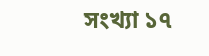সংখ্যা ১৭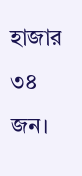হাজার ৩৪ জন।